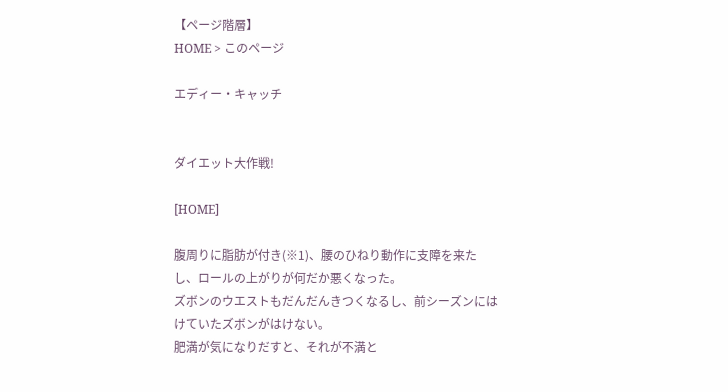【ページ階層】
HOME > このページ

エディー・キャッチ


ダイエット大作戦!

[HOME]

腹周りに脂肪が付き(※1)、腰のひねり動作に支障を来たし、ロールの上がりが何だか悪くなった。
ズボンのウエストもだんだんきつくなるし、前シーズンにはけていたズボンがはけない。
肥満が気になりだすと、それが不満と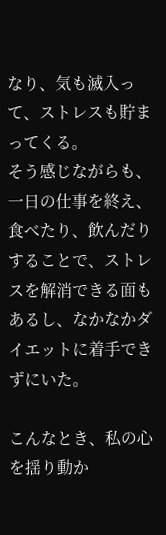なり、気も滅入って、ストレスも貯まってくる。
そう感じながらも、
一日の仕事を終え、食べたり、飲んだりすることで、ストレスを解消できる面もあるし、なかなかダイエットに着手できずにいた。

こんなとき、私の心を揺り動か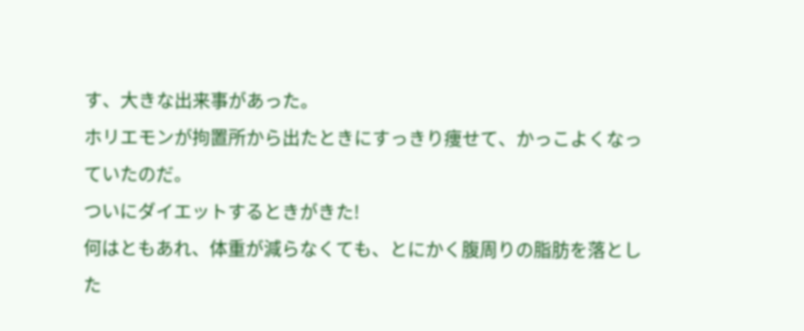す、大きな出来事があった。
ホリエモンが拘置所から出たときにすっきり痩せて、かっこよくなっていたのだ。
ついにダイエットするときがきた!
何はともあれ、体重が減らなくても、とにかく腹周りの脂肪を落とした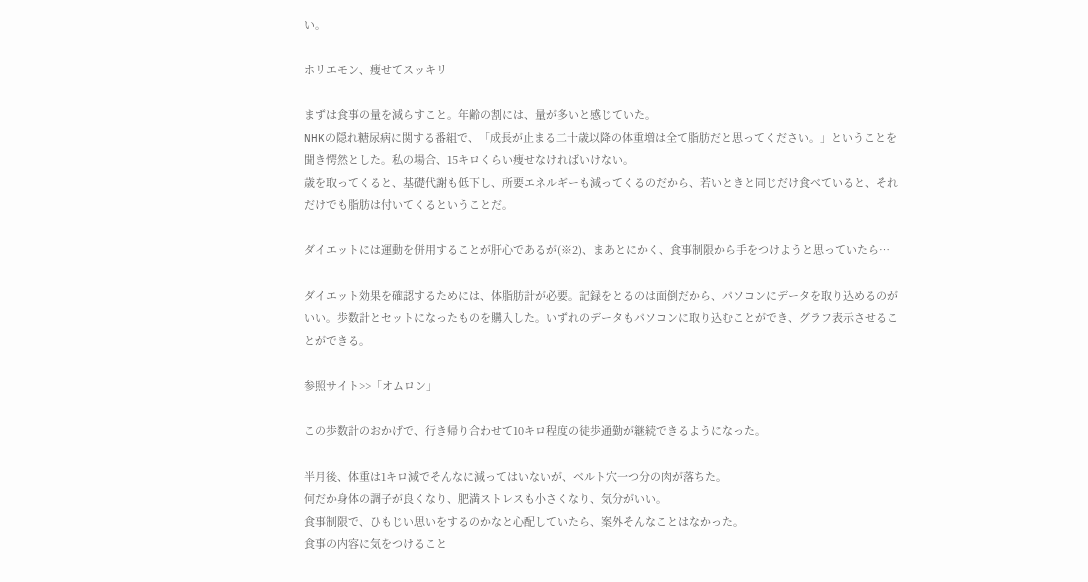い。

ホリエモン、痩せてスッキリ

まずは食事の量を減らすこと。年齢の割には、量が多いと感じていた。
NHKの隠れ糖尿病に関する番組で、「成長が止まる二十歳以降の体重増は全て脂肪だと思ってください。」ということを聞き愕然とした。私の場合、15キロくらい痩せなければいけない。
歳を取ってくると、基礎代謝も低下し、所要エネルギーも減ってくるのだから、若いときと同じだけ食べていると、それだけでも脂肪は付いてくるということだ。

ダイエットには運動を併用することが肝心であるが(※2)、まあとにかく、食事制限から手をつけようと思っていたら…

ダイエット効果を確認するためには、体脂肪計が必要。記録をとるのは面倒だから、パソコンにデータを取り込めるのがいい。歩数計とセットになったものを購入した。いずれのデータもパソコンに取り込むことができ、グラフ表示させることができる。

参照サイト>>「オムロン」

この歩数計のおかげで、行き帰り合わせて10キロ程度の徒歩通勤が継続できるようになった。

半月後、体重は1キロ減でそんなに減ってはいないが、ベルト穴一つ分の肉が落ちた。
何だか身体の調子が良くなり、肥満ストレスも小さくなり、気分がいい。
食事制限で、ひもじい思いをするのかなと心配していたら、案外そんなことはなかった。
食事の内容に気をつけること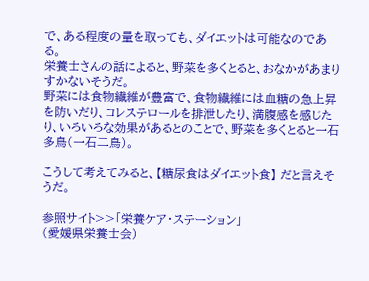で、ある程度の量を取っても、ダイエットは可能なのである。
栄養士さんの話によると、野菜を多くとると、おなかがあまりすかないそうだ。
野菜には食物繊維が豊富で、食物繊維には血糖の急上昇を防いだり、コレステロールを排泄したり、満腹感を感じたり、いろいろな効果があるとのことで、野菜を多くとると一石多鳥(一石二鳥)。

こうして考えてみると、【糖尿食はダイエット食】 だと言えそうだ。

参照サイト>>「栄養ケア・ステーション」
(愛媛県栄養士会)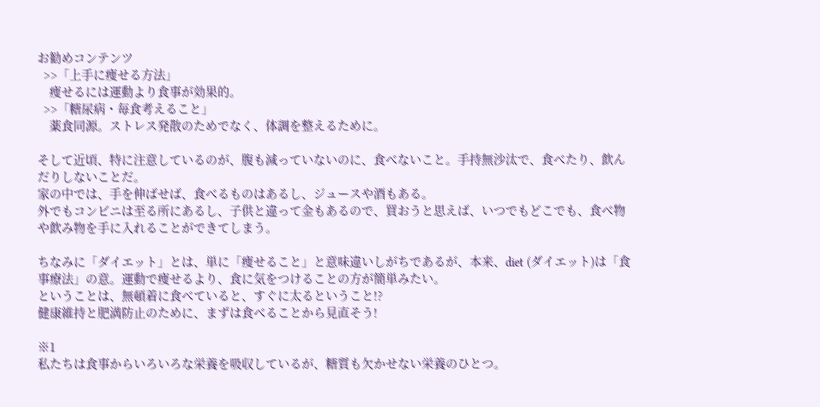お勧めコンテンツ
  >>「上手に痩せる方法」
    痩せるには運動より食事が効果的。
  >>「糖尿病・毎食考えること」
    薬食同源。ストレス発散のためでなく、体調を整えるために。

そして近頃、特に注意しているのが、腹も減っていないのに、食べないこと。手持無沙汰で、食べたり、飲んだりしないことだ。
家の中では、手を伸ばせば、食べるものはあるし、ジュースや酒もある。
外でもコンビニは至る所にあるし、子供と違って金もあるので、買おうと思えば、いつでもどこでも、食べ物や飲み物を手に入れることができてしまう。

ちなみに「ダイエット」とは、単に「痩せること」と意味違いしがちであるが、本来、diet (ダイエット)は「食事療法」の意。運動で痩せるより、食に気をつけることの方が簡単みたい。
ということは、無頓着に食べていると、すぐに太るということ!?
健康維持と肥満防止のために、まずは食べることから見直そう!

※1
私たちは食事からいろいろな栄養を吸収しているが、糖質も欠かせない栄養のひとつ。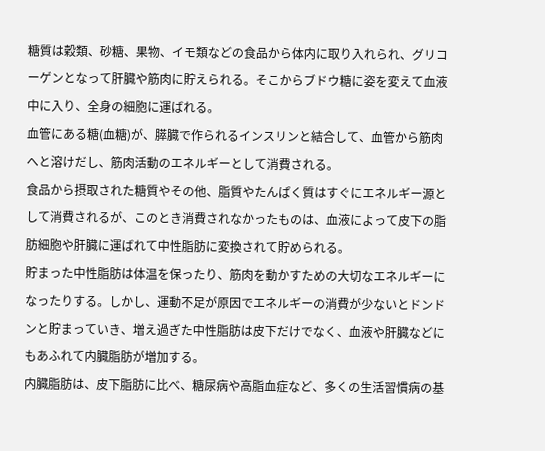糖質は穀類、砂糖、果物、イモ類などの食品から体内に取り入れられ、グリコーゲンとなって肝臓や筋肉に貯えられる。そこからブドウ糖に姿を変えて血液中に入り、全身の細胞に運ばれる。
血管にある糖(血糖)が、膵臓で作られるインスリンと結合して、血管から筋肉へと溶けだし、筋肉活動のエネルギーとして消費される。
食品から摂取された糖質やその他、脂質やたんぱく質はすぐにエネルギー源として消費されるが、このとき消費されなかったものは、血液によって皮下の脂肪細胞や肝臓に運ばれて中性脂肪に変換されて貯められる。
貯まった中性脂肪は体温を保ったり、筋肉を動かすための大切なエネルギーになったりする。しかし、運動不足が原因でエネルギーの消費が少ないとドンドンと貯まっていき、増え過ぎた中性脂肪は皮下だけでなく、血液や肝臓などにもあふれて内臓脂肪が増加する。
内臓脂肪は、皮下脂肪に比べ、糖尿病や高脂血症など、多くの生活習慣病の基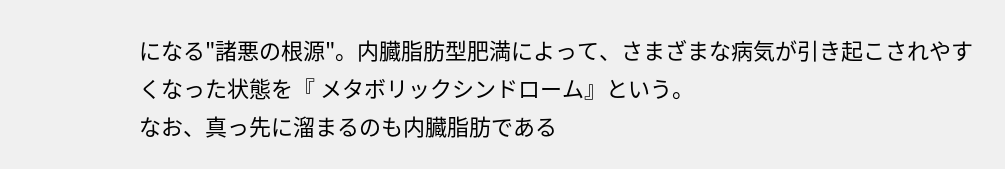になる"諸悪の根源"。内臓脂肪型肥満によって、さまざまな病気が引き起こされやすくなった状態を『 メタボリックシンドローム』という。
なお、真っ先に溜まるのも内臓脂肪である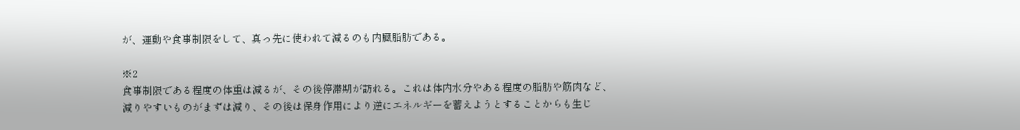が、運動や食事制限をして、真っ先に使われて減るのも内臓脂肪である。

※2
食事制限である程度の体重は減るが、その後停滞期が訪れる。これは体内水分やある程度の脂肪や筋肉など、減りやすいものがまずは減り、その後は保身作用により逆にエネルギーを蓄えようとすることからも生じ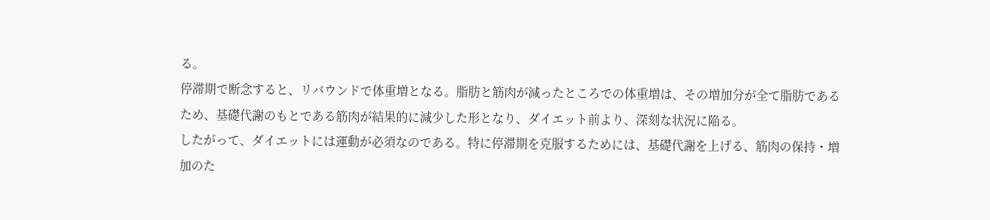る。
停滞期で断念すると、リバウンドで体重増となる。脂肪と筋肉が減ったところでの体重増は、その増加分が全て脂肪であるため、基礎代謝のもとである筋肉が結果的に減少した形となり、ダイエット前より、深刻な状況に陥る。
したがって、ダイエットには運動が必須なのである。特に停滞期を克服するためには、基礎代謝を上げる、筋肉の保持・増加のた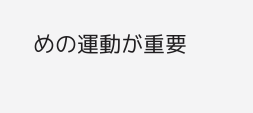めの運動が重要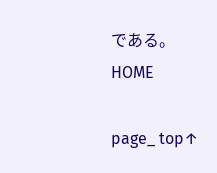である。
HOME

page_ top↑